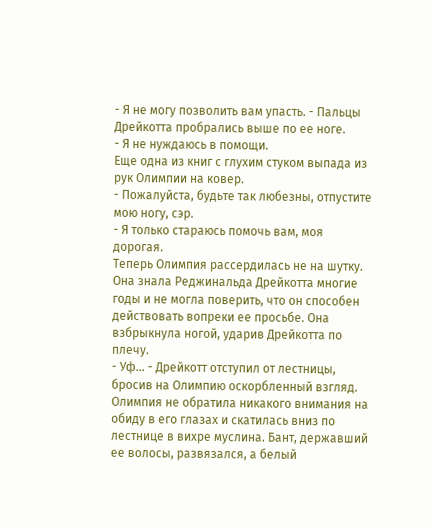- Я не могу позволить вам упасть. - Пальцы Дрейкотта пробрались выше по ее ноге.
- Я не нуждаюсь в помощи.
Еще одна из книг с глухим стуком выпада из рук Олимпии на ковер.
- Пожалуйста, будьте так любезны, отпустите мою ногу, сэр.
- Я только стараюсь помочь вам, моя дорогая.
Теперь Олимпия рассердилась не на шутку. Она знала Реджинальда Дрейкотта многие годы и не могла поверить, что он способен действовать вопреки ее просьбе. Она взбрыкнула ногой, ударив Дрейкотта по плечу.
- Уф... - Дрейкотт отступил от лестницы, бросив на Олимпию оскорбленный взгляд.
Олимпия не обратила никакого внимания на обиду в его глазах и скатилась вниз по лестнице в вихре муслина. Бант, державший ее волосы, развязался, а белый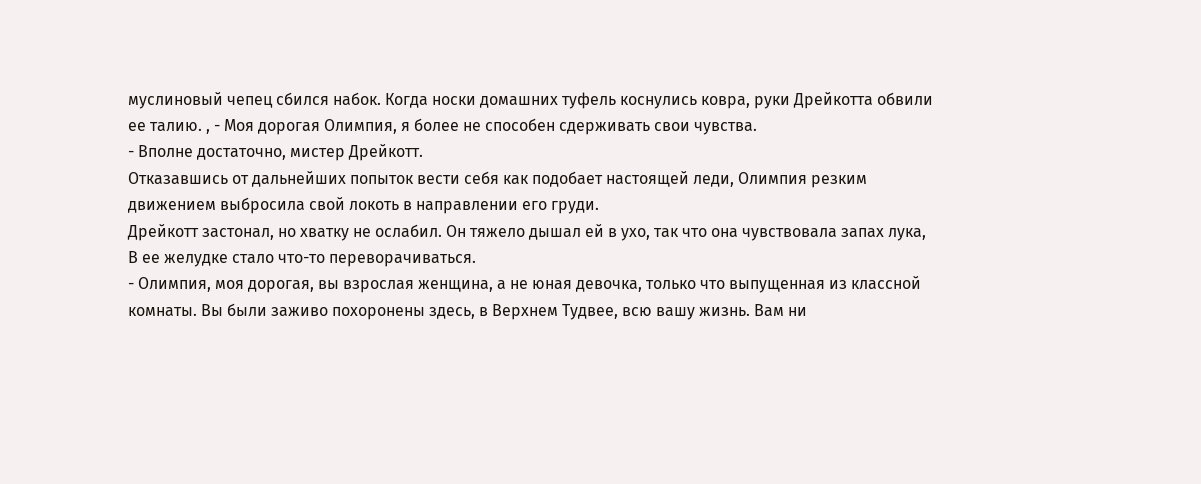муслиновый чепец сбился набок. Когда носки домашних туфель коснулись ковра, руки Дрейкотта обвили ее талию. , - Моя дорогая Олимпия, я более не способен сдерживать свои чувства.
- Вполне достаточно, мистер Дрейкотт.
Отказавшись от дальнейших попыток вести себя как подобает настоящей леди, Олимпия резким движением выбросила свой локоть в направлении его груди.
Дрейкотт застонал, но хватку не ослабил. Он тяжело дышал ей в ухо, так что она чувствовала запах лука, В ее желудке стало что-то переворачиваться.
- Олимпия, моя дорогая, вы взрослая женщина, а не юная девочка, только что выпущенная из классной комнаты. Вы были заживо похоронены здесь, в Верхнем Тудвее, всю вашу жизнь. Вам ни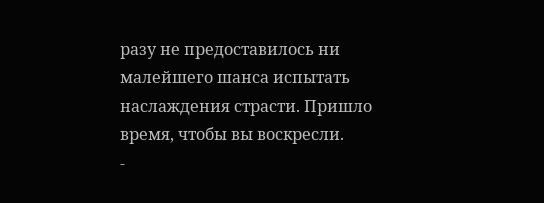разу не предоставилось ни малейшего шанса испытать наслаждения страсти. Пришло время, чтобы вы воскресли.
-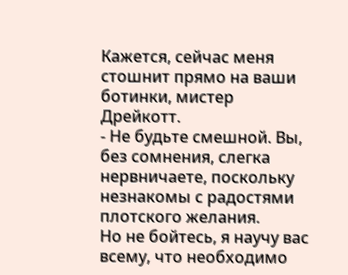Кажется, сейчас меня стошнит прямо на ваши ботинки, мистер Дрейкотт.
- Не будьте смешной. Вы, без сомнения, слегка нервничаете, поскольку незнакомы с радостями плотского желания.
Но не бойтесь, я научу вас всему, что необходимо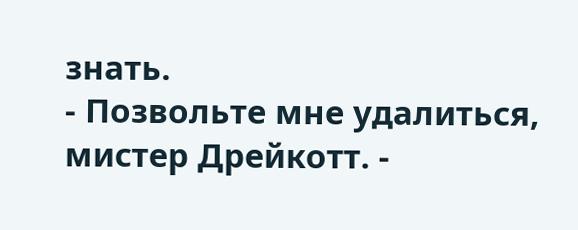знать.
- Позвольте мне удалиться, мистер Дрейкотт. -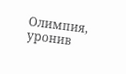Олимпия, уронив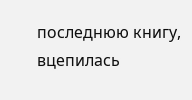последнюю книгу, вцепилась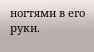ногтями в его руки.